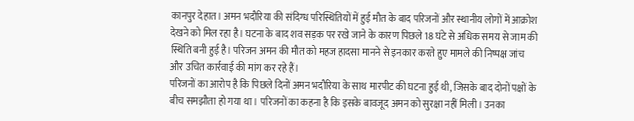कानपुर देहात। अमन भदौरिया की संदिग्ध परिस्थितियों में हुई मौत के बाद परिजनों और स्थानीय लोगों में आक्रोश देखने को मिल रहा है। घटना के बाद शव सड़क पर रखे जाने के कारण पिछले 18 घंटे से अधिक समय से जाम की स्थिति बनी हुई है। परिजन अमन की मौत को महज हादसा मानने से इनकार करते हुए मामले की निष्पक्ष जांच और उचित कार्रवाई की मांग कर रहे हैं।
परिजनों का आरोप है कि पिछले दिनों अमन भदौरिया के साथ मारपीट की घटना हुई थी, जिसके बाद दोनों पक्षों के बीच समझौता हो गया था। परिजनों का कहना है कि इसके बावजूद अमन को सुरक्षा नहीं मिली। उनका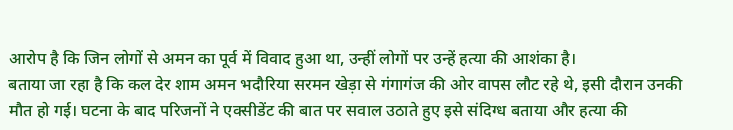आरोप है कि जिन लोगों से अमन का पूर्व में विवाद हुआ था, उन्हीं लोगों पर उन्हें हत्या की आशंका है।
बताया जा रहा है कि कल देर शाम अमन भदौरिया सरमन खेड़ा से गंगागंज की ओर वापस लौट रहे थे, इसी दौरान उनकी मौत हो गई। घटना के बाद परिजनों ने एक्सीडेंट की बात पर सवाल उठाते हुए इसे संदिग्ध बताया और हत्या की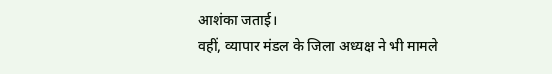आशंका जताई।
वहीं, व्यापार मंडल के जिला अध्यक्ष ने भी मामले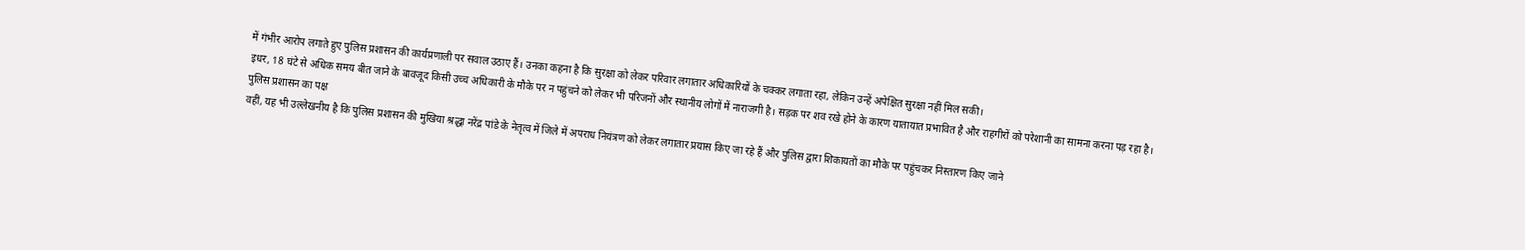में गंभीर आरोप लगाते हुए पुलिस प्रशासन की कार्यप्रणाली पर सवाल उठाए हैं। उनका कहना है कि सुरक्षा को लेकर परिवार लगातार अधिकारियों के चक्कर लगाता रहा, लेकिन उन्हें अपेक्षित सुरक्षा नहीं मिल सकी।
इधर, 18 घंटे से अधिक समय बीत जाने के बावजूद किसी उच्च अधिकारी के मौके पर न पहुंचने को लेकर भी परिजनों और स्थानीय लोगों में नाराजगी है। सड़क पर शव रखे होने के कारण यातायात प्रभावित है और राहगीरों को परेशानी का सामना करना पड़ रहा है।
पुलिस प्रशासन का पक्ष
वहीं, यह भी उल्लेखनीय है कि पुलिस प्रशासन की मुखिया श्रद्धा नरेंद्र पांडे के नेतृत्व में जिले में अपराध नियंत्रण को लेकर लगातार प्रयास किए जा रहे हैं और पुलिस द्वारा शिकायतों का मौके पर पहुंचकर निस्तारण किए जाने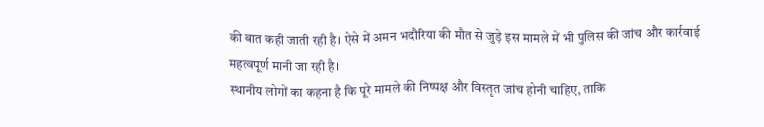की बात कही जाती रही है। ऐसे में अमन भदौरिया की मौत से जुड़े इस मामले में भी पुलिस की जांच और कार्रवाई महत्वपूर्ण मानी जा रही है।
स्थानीय लोगों का कहना है कि पूरे मामले की निष्पक्ष और विस्तृत जांच होनी चाहिए, ताकि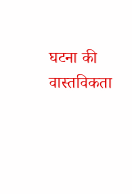घटना की वास्तविकता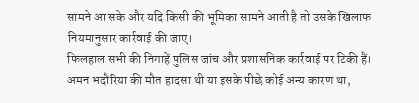सामने आ सके और यदि किसी की भूमिका सामने आती है तो उसके खिलाफ नियमानुसार कार्रवाई की जाए।
फिलहाल सभी की निगाहें पुलिस जांच और प्रशासनिक कार्रवाई पर टिकी हैं। अमन भदौरिया की मौत हादसा थी या इसके पीछे कोई अन्य कारण था,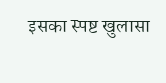इसका स्पष्ट खुलासा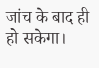जांच के बाद ही हो सकेगा।